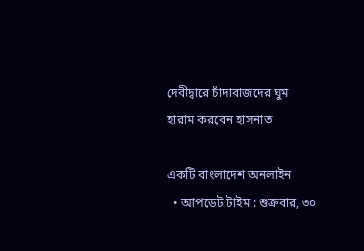দেবীদ্বারে চাঁদাবাজদের ঘুম হারাম করবেন হাসনাত

একটি বাংলাদেশ অনলাইন
  • আপডেট টাইম : শুক্রবার, ৩০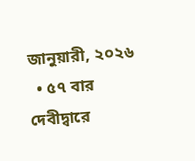জানুয়ারী, ২০২৬
  • ৫৭ বার
দেবীদ্বারে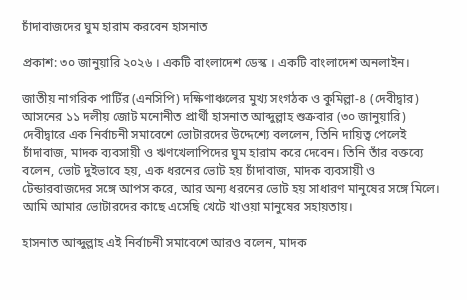চাঁদাবাজদের ঘুম হারাম করবেন হাসনাত

প্রকাশ: ৩০ জানুয়ারি ২০২৬ । একটি বাংলাদেশ ডেস্ক । একটি বাংলাদেশ অনলাইন।

জাতীয় নাগরিক পার্টির (এনসিপি) দক্ষিণাঞ্চলের মুখ্য সংগঠক ও কুমিল্লা-৪ (দেবীদ্বার) আসনের ১১ দলীয় জোট মনোনীত প্রার্থী হাসনাত আব্দুল্লাহ শুক্রবার (৩০ জানুয়ারি) দেবীদ্বারে এক নির্বাচনী সমাবেশে ভোটারদের উদ্দেশ্যে বললেন, তিনি দায়িত্ব পেলেই চাঁদাবাজ, মাদক ব্যবসায়ী ও ঋণখেলাপিদের ঘুম হারাম করে দেবেন। তিনি তাঁর বক্তব্যে বলেন, ভোট দুইভাবে হয়, এক ধরনের ভোট হয় চাঁদাবাজ, মাদক ব্যবসায়ী ও টেন্ডারবাজদের সঙ্গে আপস করে, আর অন্য ধরনের ভোট হয় সাধারণ মানুষের সঙ্গে মিলে। আমি আমার ভোটারদের কাছে এসেছি খেটে খাওয়া মানুষের সহায়তায়।

হাসনাত আব্দুল্লাহ এই নির্বাচনী সমাবেশে আরও বলেন, মাদক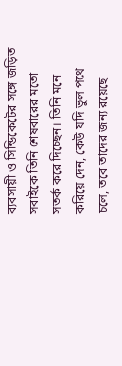ব্যবসায়ী ও সিন্ডিকেটের সঙ্গে জড়িত সবাইকে তিনি শেষবারের মতো সতর্ক করে দিচ্ছেন। তিনি মনে করিয়ে দেন, কেউ যদি ভুল পথে চলে, তবে তাদের জন্য রয়েছে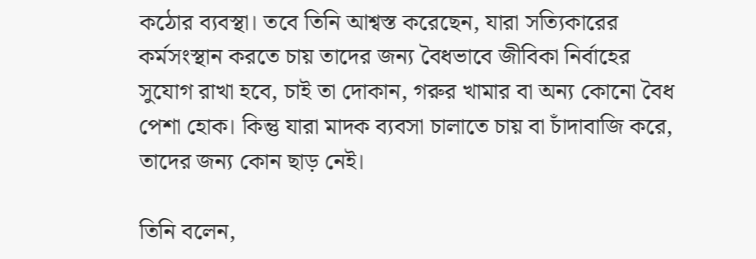কঠোর ব্যবস্থা। তবে তিনি আশ্বস্ত করেছেন, যারা সত্যিকারের কর্মসংস্থান করতে চায় তাদের জন্য বৈধভাবে জীবিকা নির্বাহের সুযোগ রাখা হবে, চাই তা দোকান, গরুর খামার বা অন্য কোনো বৈধ পেশা হোক। কিন্তু যারা মাদক ব্যবসা চালাতে চায় বা চাঁদাবাজি করে, তাদের জন্য কোন ছাড় নেই।

তিনি বলেন,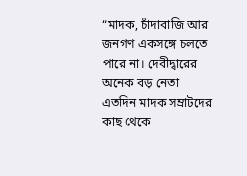“মাদক, চাঁদাবাজি আর জনগণ একসঙ্গে চলতে পারে না। দেবীদ্বারের অনেক বড় নেতা এতদিন মাদক সম্রাটদের কাছ থেকে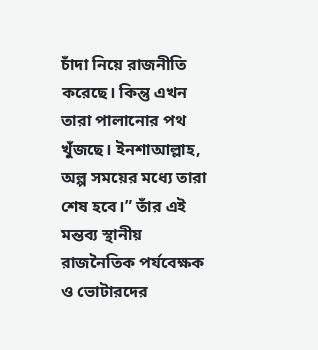চাঁদা নিয়ে রাজনীতি করেছে। কিন্তু এখন তারা পালানোর পথ খুঁজছে। ইনশাআল্লাহ, অল্প সময়ের মধ্যে তারা শেষ হবে।” তাঁর এই মন্তব্য স্থানীয় রাজনৈতিক পর্যবেক্ষক ও ভোটারদের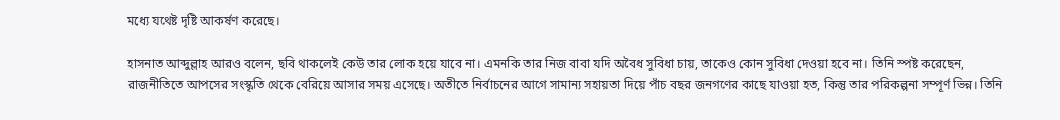মধ্যে যথেষ্ট দৃষ্টি আকর্ষণ করেছে।

হাসনাত আব্দুল্লাহ আরও বলেন, ছবি থাকলেই কেউ তার লোক হয়ে যাবে না। এমনকি তার নিজ বাবা যদি অবৈধ সুবিধা চায়, তাকেও কোন সুবিধা দেওয়া হবে না। তিনি স্পষ্ট করেছেন, রাজনীতিতে আপসের সংস্কৃতি থেকে বেরিয়ে আসার সময় এসেছে। অতীতে নির্বাচনের আগে সামান্য সহায়তা দিয়ে পাঁচ বছর জনগণের কাছে যাওয়া হত, কিন্তু তার পরিকল্পনা সম্পূর্ণ ভিন্ন। তিনি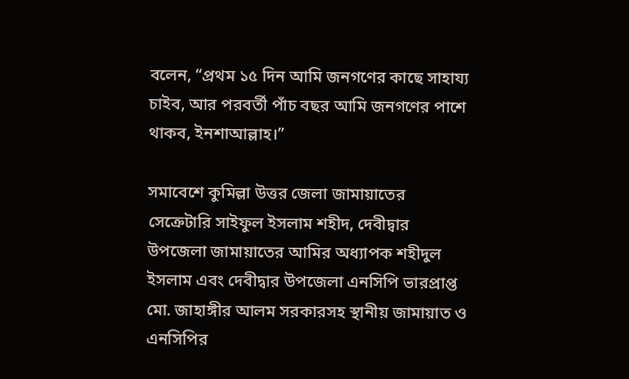বলেন, “প্রথম ১৫ দিন আমি জনগণের কাছে সাহায্য চাইব, আর পরবর্তী পাঁচ বছর আমি জনগণের পাশে থাকব, ইনশাআল্লাহ।”

সমাবেশে কুমিল্লা উত্তর জেলা জামায়াতের সেক্রেটারি সাইফুল ইসলাম শহীদ, দেবীদ্বার উপজেলা জামায়াতের আমির অধ্যাপক শহীদুল ইসলাম এবং দেবীদ্বার উপজেলা এনসিপি ভারপ্রাপ্ত মো. জাহাঙ্গীর আলম সরকারসহ স্থানীয় জামায়াত ও এনসিপির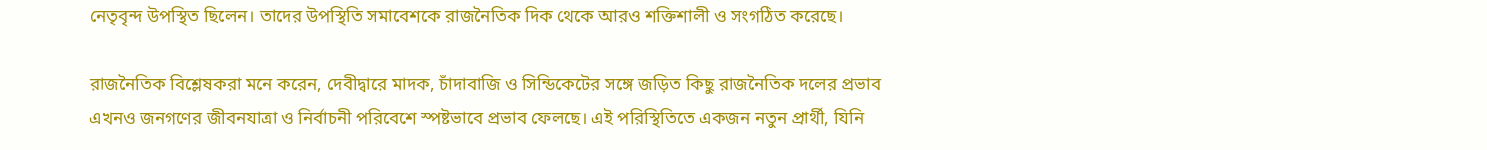নেতৃবৃন্দ উপস্থিত ছিলেন। তাদের উপস্থিতি সমাবেশকে রাজনৈতিক দিক থেকে আরও শক্তিশালী ও সংগঠিত করেছে।

রাজনৈতিক বিশ্লেষকরা মনে করেন, দেবীদ্বারে মাদক, চাঁদাবাজি ও সিন্ডিকেটের সঙ্গে জড়িত কিছু রাজনৈতিক দলের প্রভাব এখনও জনগণের জীবনযাত্রা ও নির্বাচনী পরিবেশে স্পষ্টভাবে প্রভাব ফেলছে। এই পরিস্থিতিতে একজন নতুন প্রার্থী, যিনি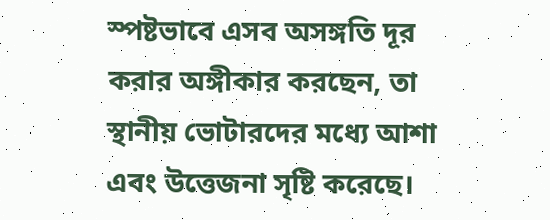স্পষ্টভাবে এসব অসঙ্গতি দূর করার অঙ্গীকার করছেন, তা স্থানীয় ভোটারদের মধ্যে আশা এবং উত্তেজনা সৃষ্টি করেছে।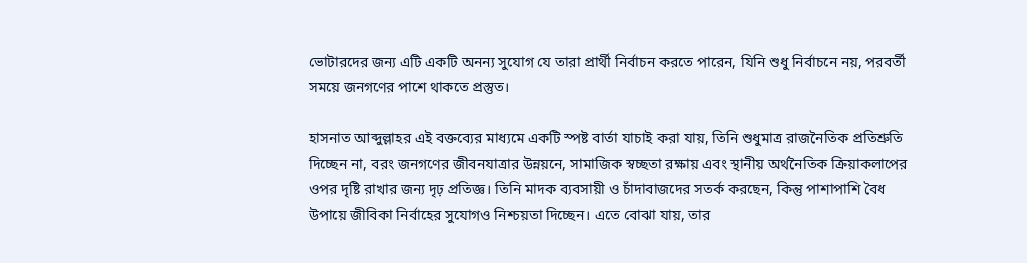ভোটারদের জন্য এটি একটি অনন্য সুযোগ যে তারা প্রার্থী নির্বাচন করতে পারেন, যিনি শুধু নির্বাচনে নয়, পরবর্তী সময়ে জনগণের পাশে থাকতে প্রস্তুত।

হাসনাত আব্দুল্লাহর এই বক্তব্যের মাধ্যমে একটি স্পষ্ট বার্তা যাচাই করা যায়, তিনি শুধুমাত্র রাজনৈতিক প্রতিশ্রুতি দিচ্ছেন না, বরং জনগণের জীবনযাত্রার উন্নয়নে, সামাজিক স্বচ্ছতা রক্ষায় এবং স্থানীয় অর্থনৈতিক ক্রিয়াকলাপের ওপর দৃষ্টি রাখার জন্য দৃঢ় প্রতিজ্ঞ। তিনি মাদক ব্যবসায়ী ও চাঁদাবাজদের সতর্ক করছেন, কিন্তু পাশাপাশি বৈধ উপায়ে জীবিকা নির্বাহের সুযোগও নিশ্চয়তা দিচ্ছেন। এতে বোঝা যায়, তার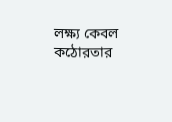লক্ষ্য কেবল কঠোরতার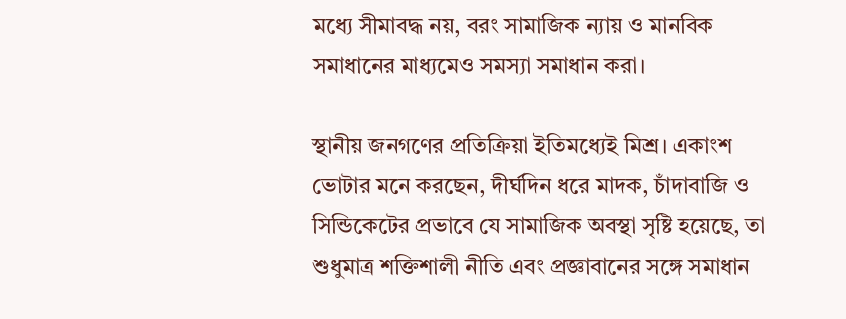মধ্যে সীমাবদ্ধ নয়, বরং সামাজিক ন্যায় ও মানবিক সমাধানের মাধ্যমেও সমস্যা সমাধান করা।

স্থানীয় জনগণের প্রতিক্রিয়া ইতিমধ্যেই মিশ্র। একাংশ ভোটার মনে করছেন, দীর্ঘদিন ধরে মাদক, চাঁদাবাজি ও সিন্ডিকেটের প্রভাবে যে সামাজিক অবস্থা সৃষ্টি হয়েছে, তা শুধুমাত্র শক্তিশালী নীতি এবং প্রজ্ঞাবানের সঙ্গে সমাধান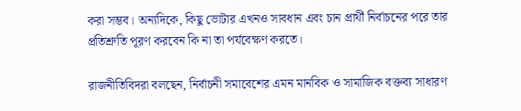করা সম্ভব। অন্যদিকে, কিছু ভোটার এখনও সাবধান এবং চান প্রার্থী নির্বাচনের পরে তার প্রতিশ্রুতি পূরণ করবেন কি না তা পর্যবেক্ষণ করতে।

রাজনীতিবিদরা বলছেন, নির্বাচনী সমাবেশের এমন মানবিক ও সামাজিক বক্তব্য সাধারণ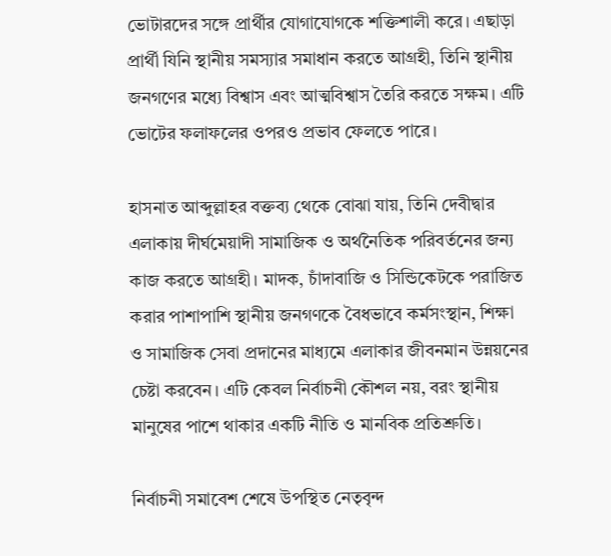ভোটারদের সঙ্গে প্রার্থীর যোগাযোগকে শক্তিশালী করে। এছাড়া প্রার্থী যিনি স্থানীয় সমস্যার সমাধান করতে আগ্রহী, তিনি স্থানীয় জনগণের মধ্যে বিশ্বাস এবং আত্মবিশ্বাস তৈরি করতে সক্ষম। এটি ভোটের ফলাফলের ওপরও প্রভাব ফেলতে পারে।

হাসনাত আব্দুল্লাহর বক্তব্য থেকে বোঝা যায়, তিনি দেবীদ্বার এলাকায় দীর্ঘমেয়াদী সামাজিক ও অর্থনৈতিক পরিবর্তনের জন্য কাজ করতে আগ্রহী। মাদক, চাঁদাবাজি ও সিন্ডিকেটকে পরাজিত করার পাশাপাশি স্থানীয় জনগণকে বৈধভাবে কর্মসংস্থান, শিক্ষা ও সামাজিক সেবা প্রদানের মাধ্যমে এলাকার জীবনমান উন্নয়নের চেষ্টা করবেন। এটি কেবল নির্বাচনী কৌশল নয়, বরং স্থানীয় মানুষের পাশে থাকার একটি নীতি ও মানবিক প্রতিশ্রুতি।

নির্বাচনী সমাবেশ শেষে উপস্থিত নেতৃবৃন্দ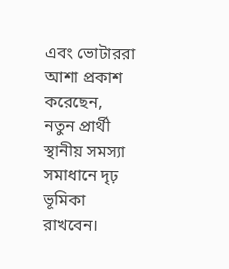এবং ভোটাররা আশা প্রকাশ করেছেন, নতুন প্রার্থী স্থানীয় সমস্যা সমাধানে দৃঢ় ভূমিকা রাখবেন।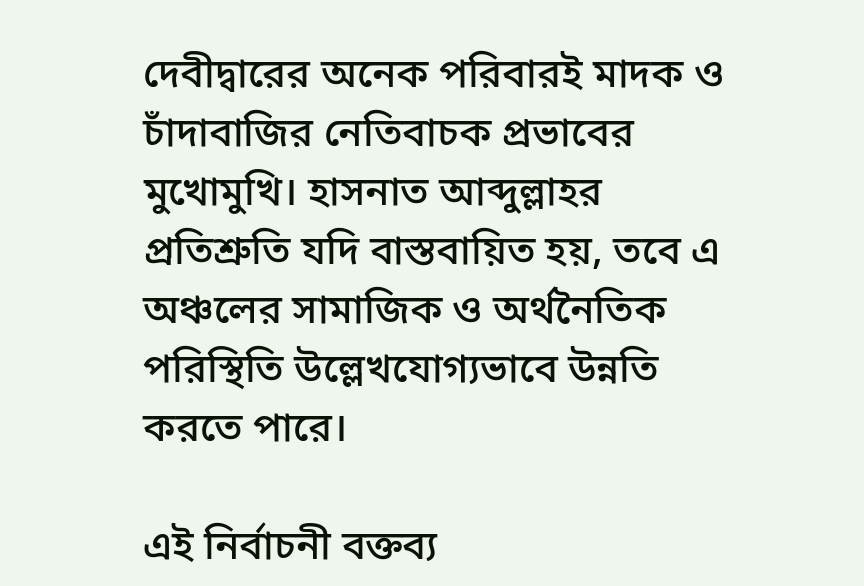দেবীদ্বারের অনেক পরিবারই মাদক ও চাঁদাবাজির নেতিবাচক প্রভাবের মুখোমুখি। হাসনাত আব্দুল্লাহর প্রতিশ্রুতি যদি বাস্তবায়িত হয়, তবে এ অঞ্চলের সামাজিক ও অর্থনৈতিক পরিস্থিতি উল্লেখযোগ্যভাবে উন্নতি করতে পারে।

এই নির্বাচনী বক্তব্য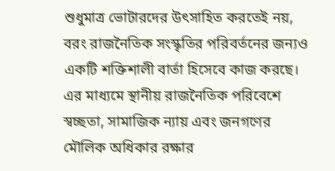শুধুমাত্র ভোটারদের উৎসাহিত করতেই নয়, বরং রাজনৈতিক সংস্কৃতির পরিবর্তনের জন্যও একটি শক্তিশালী বার্তা হিসেবে কাজ করছে। এর মাধ্যমে স্থানীয় রাজনৈতিক পরিবেশে স্বচ্ছতা, সামাজিক ন্যায় এবং জনগণের মৌলিক অধিকার রক্ষার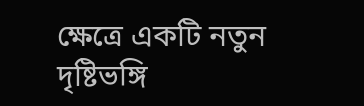ক্ষেত্রে একটি নতুন দৃষ্টিভঙ্গি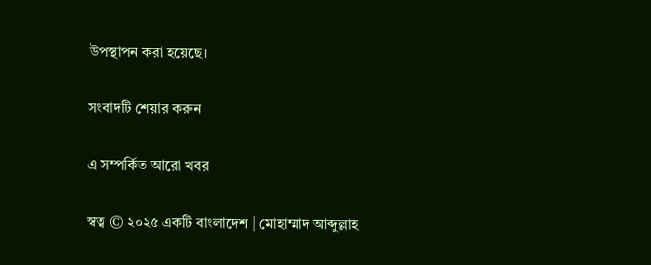উপস্থাপন করা হয়েছে।

সংবাদটি শেয়ার করুন

এ সম্পর্কিত আরো খবর

স্বত্ব © ২০২৫ একটি বাংলাদেশ | মোহাম্মাদ আব্দুল্লাহ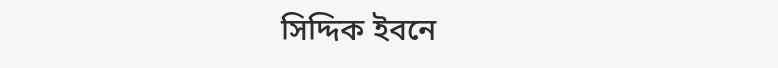সিদ্দিক ইবনে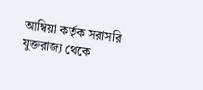আম্বিয়া কর্তৃক সরাসরি যুক্তরাজ্য থেকে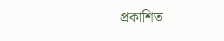প্রকাশিত